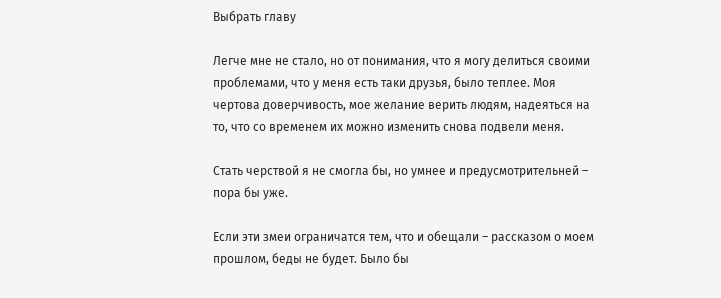Выбрать главу

Легче мне не стало, но от понимания, что я могу делиться своими проблемами, что у меня есть таки друзья, было теплее. Моя чертова доверчивость, мое желание верить людям, надеяться на то, что со временем их можно изменить снова подвели меня.

Стать черствой я не смогла бы, но умнее и предусмотрительней – пора бы уже.

Если эти змеи ограничатся тем, что и обещали – рассказом о моем прошлом, беды не будет. Было бы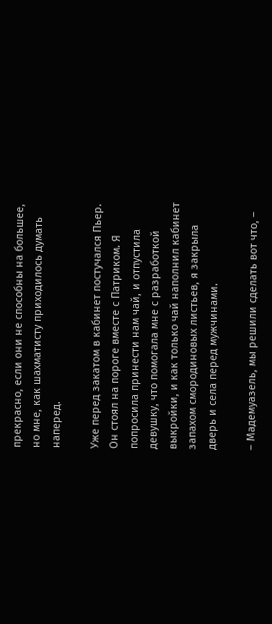прекрасно, если они не способны на большее, но мне, как шахматисту приходилось думать наперед.

Уже перед закатом в кабинет постучался Пьер. Он стоял на пороге вместе с Патриком. Я попросила принести нам чай, и отпустила девушку, что помогала мне с разработкой выкройки, и как только чай наполнил кабинет запахом смородиновых листьев, я закрыла дверь и села перед мужчинами.

– Мадемуазель, мы решили сделать вот что, –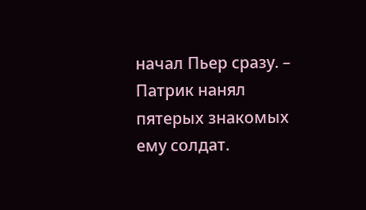начал Пьер сразу. – Патрик нанял пятерых знакомых ему солдат.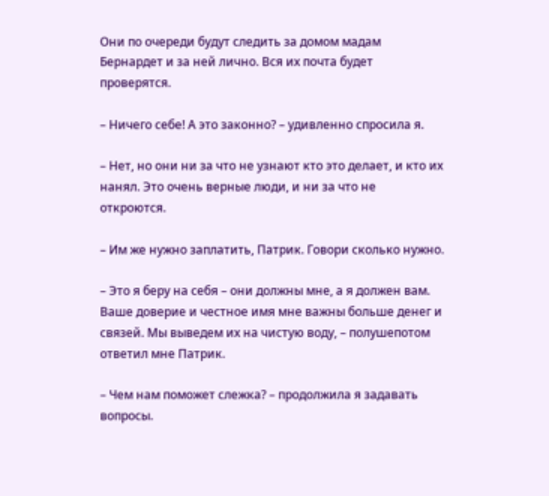Они по очереди будут следить за домом мадам Бернардет и за ней лично. Вся их почта будет проверятся.

– Ничего себе! А это законно? – удивленно спросила я.

– Нет, но они ни за что не узнают кто это делает, и кто их нанял. Это очень верные люди, и ни за что не откроются.

– Им же нужно заплатить, Патрик. Говори сколько нужно.

– Это я беру на себя – они должны мне, а я должен вам. Ваше доверие и честное имя мне важны больше денег и связей. Мы выведем их на чистую воду, – полушепотом ответил мне Патрик.

– Чем нам поможет слежка? – продолжила я задавать вопросы.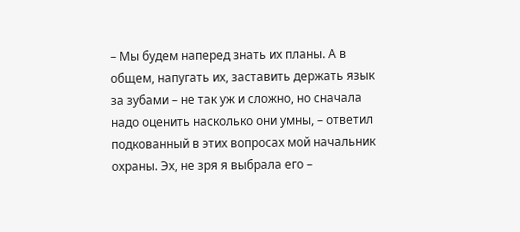– Мы будем наперед знать их планы. А в общем, напугать их, заставить держать язык за зубами – не так уж и сложно, но сначала надо оценить насколько они умны, – ответил подкованный в этих вопросах мой начальник охраны. Эх, не зря я выбрала его –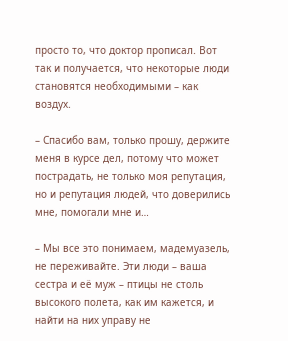просто то, что доктор прописал. Вот так и получается, что некоторые люди становятся необходимыми – как воздух.

– Спасибо вам, только прошу, держите меня в курсе дел, потому что может пострадать, не только моя репутация, но и репутация людей, что доверились мне, помогали мне и…

– Мы все это понимаем, мадемуазель, не переживайте. Эти люди – ваша сестра и её муж – птицы не столь высокого полета, как им кажется, и найти на них управу не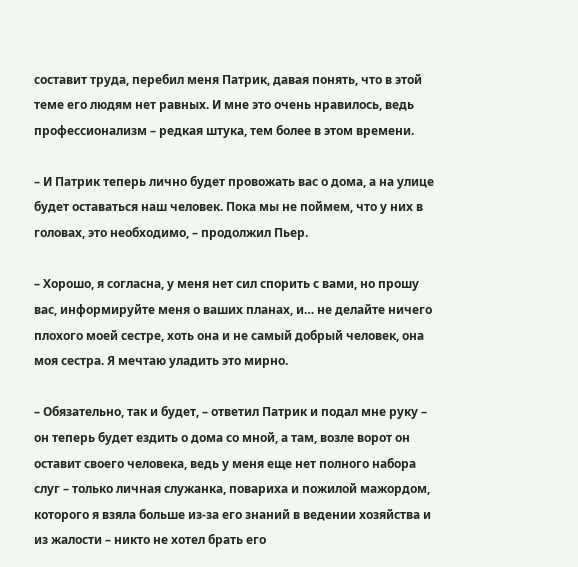составит труда, перебил меня Патрик, давая понять, что в этой теме его людям нет равных. И мне это очень нравилось, ведь профессионализм – редкая штука, тем более в этом времени.

– И Патрик теперь лично будет провожать вас о дома, а на улице будет оставаться наш человек. Пока мы не поймем, что у них в головах, это необходимо, – продолжил Пьер.

– Хорошо, я согласна, у меня нет сил спорить с вами, но прошу вас, информируйте меня о ваших планах, и… не делайте ничего плохого моей сестре, хоть она и не самый добрый человек, она моя сестра. Я мечтаю уладить это мирно.

– Обязательно, так и будет, – ответил Патрик и подал мне руку – он теперь будет ездить о дома со мной, а там, возле ворот он оставит своего человека, ведь у меня еще нет полного набора слуг – только личная служанка, повариха и пожилой мажордом, которого я взяла больше из-за его знаний в ведении хозяйства и из жалости – никто не хотел брать его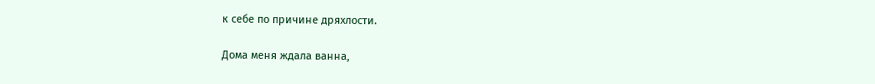к себе по причине дряхлости.

Дома меня ждала ванна,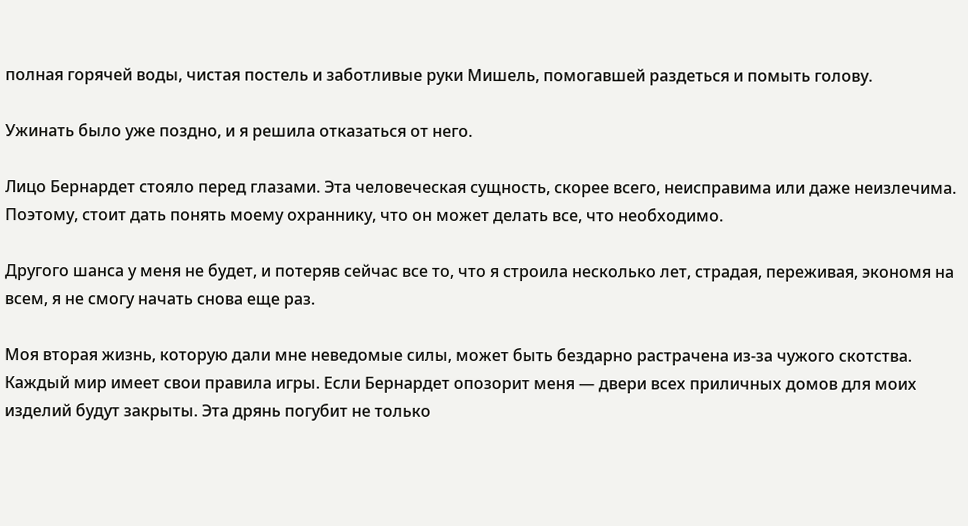полная горячей воды, чистая постель и заботливые руки Мишель, помогавшей раздеться и помыть голову.

Ужинать было уже поздно, и я решила отказаться от него.

Лицо Бернардет стояло перед глазами. Эта человеческая сущность, скорее всего, неисправима или даже неизлечима. Поэтому, стоит дать понять моему охраннику, что он может делать все, что необходимо.

Другого шанса у меня не будет, и потеряв сейчас все то, что я строила несколько лет, страдая, переживая, экономя на всем, я не смогу начать снова еще раз.

Моя вторая жизнь, которую дали мне неведомые силы, может быть бездарно растрачена из-за чужого скотства. Каждый мир имеет свои правила игры. Если Бернардет опозорит меня — двери всех приличных домов для моих изделий будут закрыты. Эта дрянь погубит не только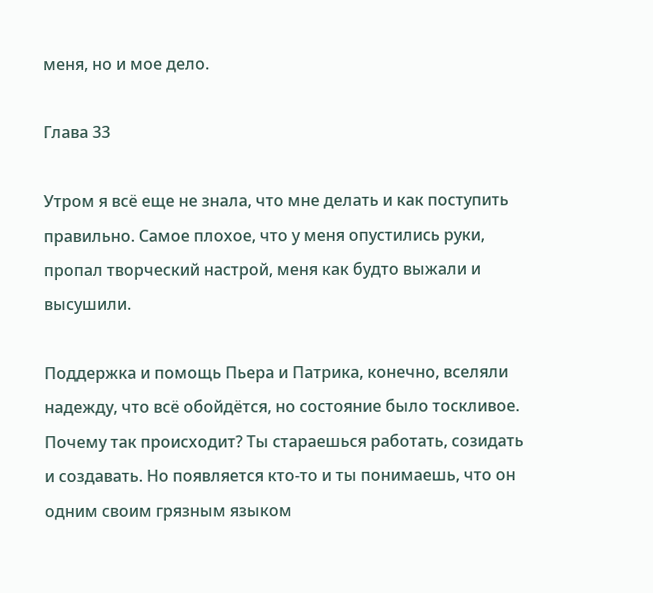меня, но и мое дело.

Глава 33

Утром я всё еще не знала, что мне делать и как поступить правильно. Самое плохое, что у меня опустились руки, пропал творческий настрой, меня как будто выжали и высушили.

Поддержка и помощь Пьера и Патрика, конечно, вселяли надежду, что всё обойдётся, но состояние было тоскливое. Почему так происходит? Ты стараешься работать, созидать и создавать. Но появляется кто-то и ты понимаешь, что он одним своим грязным языком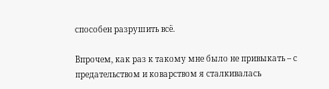способен разрушить всё.

Впрочем, как раз к такому мне было не привыкать – с предательством и коварством я сталкивалась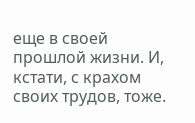еще в своей прошлой жизни. И, кстати, с крахом своих трудов, тоже.